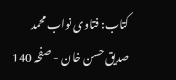کتاب: فتاوی نواب محمد صدیق حسن خان - صفحہ 140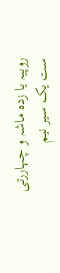روپیہ یا زدہ ماشہ و چہاررتی ست یک سیر نیم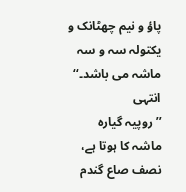پاؤ و نیم چھٹانک و یکتولہ سہ و سہ ماشہ می باشد۔‘‘ انتہی
’’روپیہ گیارہ ماشہ کا ہوتا ہے، نصف صاع گندم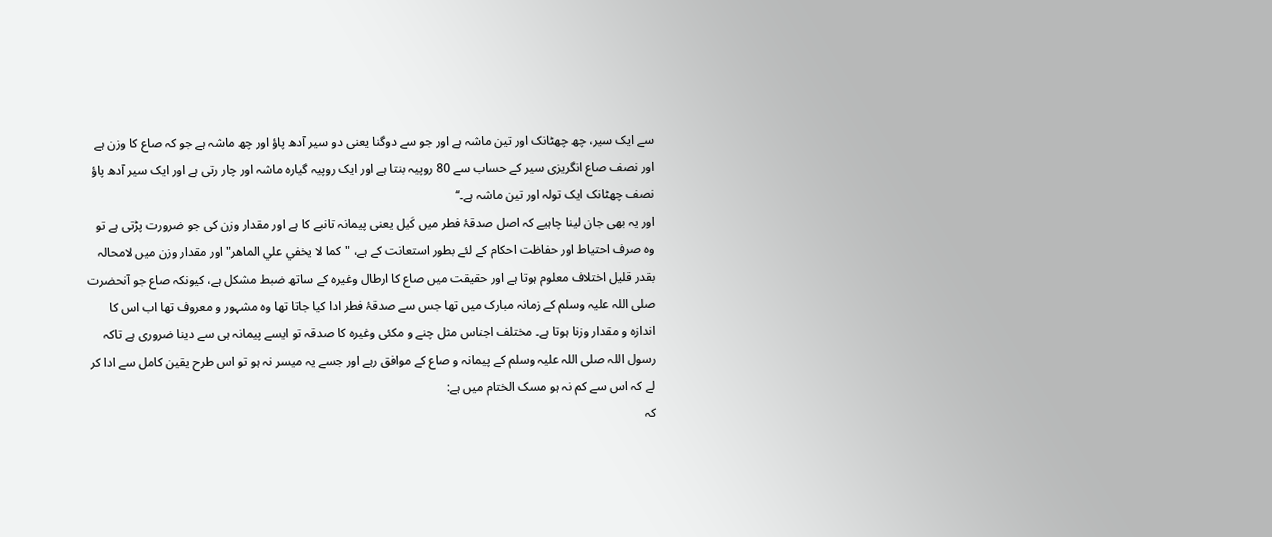سے ایک سیر، چھ چھٹانک اور تین ماشہ ہے اور جو سے دوگنا یعنی دو سیر آدھ پاؤ اور چھ ماشہ ہے جو کہ صاع کا وزن ہے اور نصف صاع انگریزی سیر کے حساب سے 80 روپیہ بنتا ہے اور ایک روپیہ گیارہ ماشہ اور چار رتی ہے اور ایک سیر آدھ پاؤ نصف چھٹانک ایک تولہ اور تین ماشہ ہے۔‘‘
اور یہ بھی جان لینا چاہیے کہ اصل صدقۂ فطر میں کَیل یعنی پیمانہ تانبے کا ہے اور مقدار وزن کی جو ضرورت پڑتی ہے تو وہ صرف احتیاط اور حفاظت احکام کے لئے بطور استعانت کے ہے، "كما لا يخفي علي الماهر" اور مقدار وزن میں لامحالہ بقدر قلیل اختلاف معلوم ہوتا ہے اور حقیقت میں صاع کا ارطال وغیرہ کے ساتھ ضبط مشکل ہے، کیونکہ صاع جو آنحضرت صلی اللہ علیہ وسلم کے زمانہ مبارک میں تھا جس سے صدقۂ فطر ادا کیا جاتا تھا وہ مشہور و معروف تھا اب اس کا اندازہ و مقدار وزنا ہوتا ہے۔ مختلف اجناس مثل چنے و مکئی وغیرہ کا صدقہ تو ایسے پیمانہ ہی سے دینا ضروری ہے تاکہ رسول اللہ صلی اللہ علیہ وسلم کے پیمانہ و صاع کے موافق رہے اور جسے یہ میسر نہ ہو تو اس طرح یقین کامل سے ادا کر لے کہ اس سے کم نہ ہو مسک الختام میں ہے:
کہ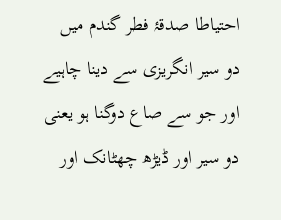احتیاطا صدقۂ فطر گندم میں دو سیر انگریزی سے دینا چاہیے اور جو سے صاع دوگنا ہو یعنی دو سیر اور ڈیڑھ چھٹانک اور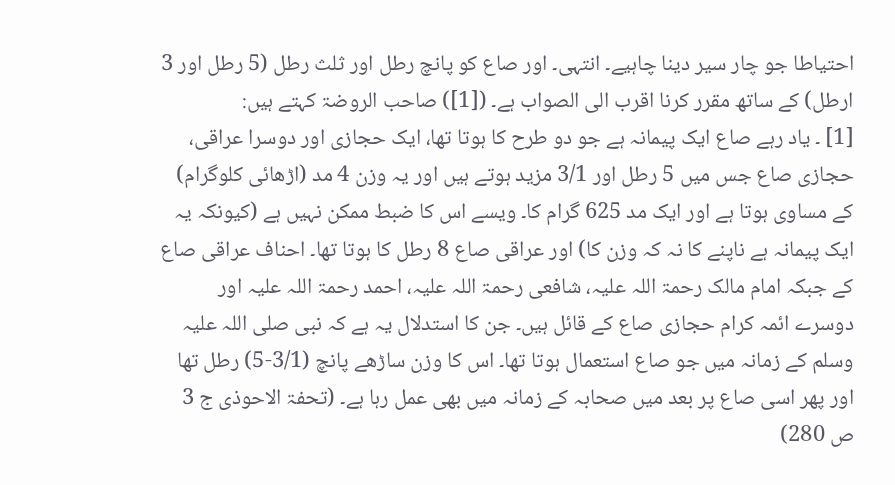احتیاطا جو چار سیر دینا چاہیے۔ انتہی۔ اور صاع کو پانچ رطل اور ثلث رطل (5 رطل اور 3 ارطل) کے ساتھ مقرر کرنا اقرب الی الصواب ہے۔ ([1]) صاحب الروضۃ کہتے ہیں:
[1] ۔ یاد رہے صاع ایک پیمانہ ہے جو دو طرح کا ہوتا تھا، ایک حجازی اور دوسرا عراقی، حجازی صاع جس میں 5 رطل اور 3/1 مزید ہوتے ہیں اور یہ وزن 4 مد (اڑھائی کلوگرام) کے مساوی ہوتا ہے اور ایک مد 625 گرام کا۔ ویسے اس کا ضبط ممکن نہیں ہے (کیونکہ یہ ایک پیمانہ ہے ناپنے کا نہ کہ وزن کا) اور عراقی صاع 8 رطل کا ہوتا تھا۔ احناف عراقی صاع کے جبکہ امام مالک رحمۃ اللہ علیہ، شافعی رحمۃ اللہ علیہ، احمد رحمۃ اللہ علیہ اور دوسرے ائمہ کرام حجازی صاع کے قائل ہیں۔ جن کا استدلال یہ ہے کہ نبی صلی اللہ علیہ وسلم کے زمانہ میں جو صاع استعمال ہوتا تھا۔ اس کا وزن ساڑھے پانچ (3/1-5) رطل تھا اور پھر اسی صاع پر بعد میں صحابہ کے زمانہ میں بھی عمل رہا ہے۔ (تحفۃ الاحوذی ج 3 ص 280)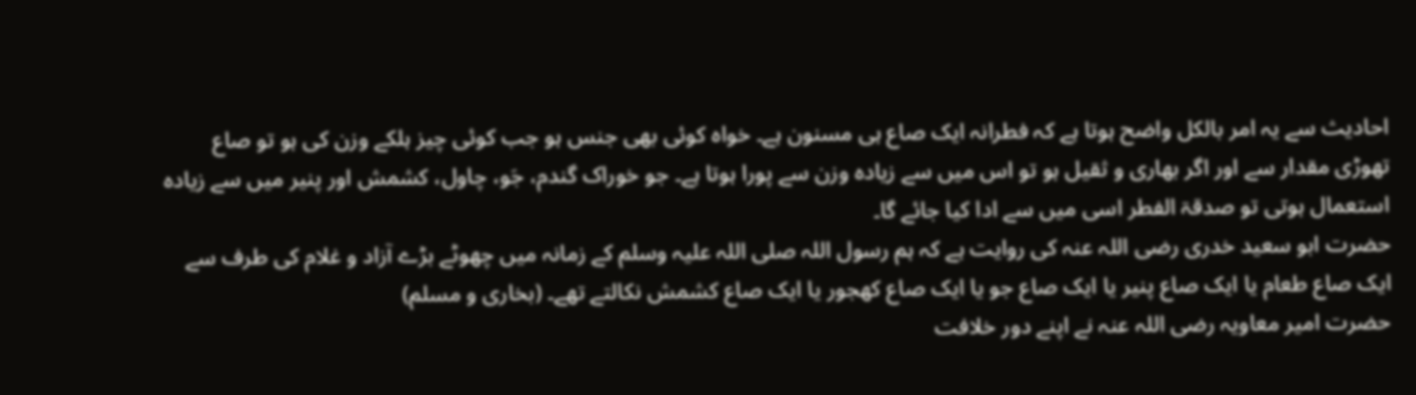احادیث سے یہ امر بالکل واضح ہوتا ہے کہ فطرانہ ایک صاع ہی مسنون ہے۔ خواہ کوئی بھی جنس ہو جب کوئی چیز ہلکے وزن کی ہو تو صاع تھوڑی مقدار سے اور اگر بھاری و ثقیل ہو تو اس میں سے زیادہ وزن سے پورا ہوتا ہے۔ جو خوراک گندم، جَو، چاول، کشمش اور پنیر میں سے زیادہ استعمال ہوتی تو صدقۃ الفطر اسی میں سے ادا کیا جائے گا۔
حضرت ابو سعید خدری رضی اللہ عنہ کی روایت ہے کہ ہم رسول اللہ صلی اللہ علیہ وسلم کے زمانہ میں چھوٹے بڑے آزاد و غلام کی طرف سے ایک صاع طعام یا ایک صاع پنیر یا ایک صاع جو یا ایک صاع کھجور یا ایک صاع کشمش نکالتے تھے۔ (بخاری و مسلم)
حضرت امیر معاویہ رضی اللہ عنہ نے اپنے دور خلافت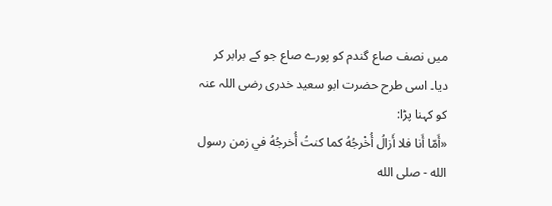میں نصف صاع گندم کو پورے صاع جو کے برابر کر دیا۔ اسی طرح حضرت ابو سعید خدری رضی اللہ عنہ کو کہنا پڑا:
«أَمّا أَنا فلا أَزالُ أُخْرجُهُ كما كنتُ أُخرجُهُ في زمن رسول الله - صلى الله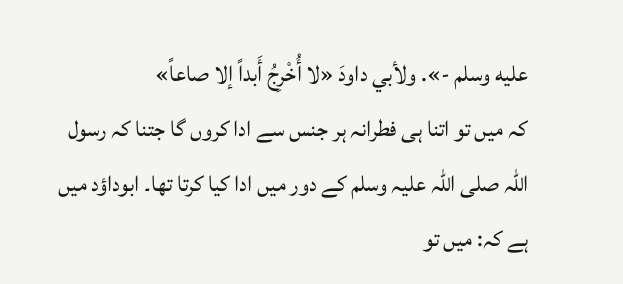عليه وسلم -». ولأبي داودَ «لا أُخْرِجُ أَبداً إلا صاعاً»
کہ میں تو اتنا ہی فطرانہ ہر جنس سے ادا کروں گا جتنا کہ رسول اللہ صلی اللہ علیہ وسلم کے دور میں ادا کیا کرتا تھا۔ ابوداؤد میں ہے کہ: میں تو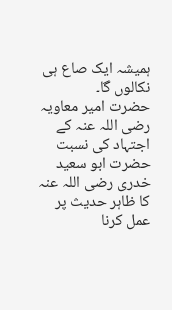ہمیشہ ایک صاع ہی نکالوں گا۔
حضرت امیر معاویہ رضی اللہ عنہ کے اجتہاد کی نسبت حضرت ابو سعید خدری رضی اللہ عنہ کا ظاہر حدیث پر عمل کرنا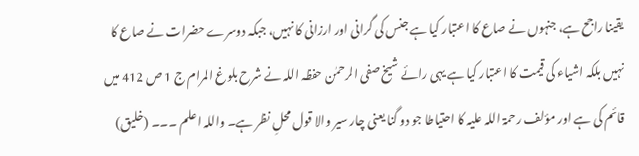یقینا راجح ہے، جنہوں نے صاع کا اعتبار کیا ہے جنس کی گرانی اور ارزانی کا نہیں، جبکہ دوسرے حضرات نے صاع کا نہیں بلکہ اشیاء کی قیمت کا اعتبار کیا ہے یہی رائے شیخ صفی الرحمٰن حفظہ اللہ نے شرح بلوغ المرام ج 1 ص 412 میں قائم کی ہے اور مؤلف رحمۃ اللہ علیہ کا احتیاطا جو دو گنا یعنی چار سیر والا قول محلِ نظر ہے۔ واللہ اعلم ۔۔۔ (خلیق)